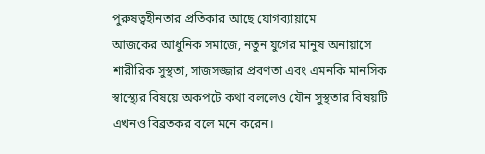পুরুষত্বহীনতার প্রতিকার আছে যোগব্যায়ামে
আজকের আধুনিক সমাজে, নতুন যুগের মানুষ অনায়াসে শারীরিক সুস্থতা, সাজসজ্জার প্রবণতা এবং এমনকি মানসিক স্বাস্থ্যের বিষয়ে অকপটে কথা বললেও যৌন সুস্থতার বিষয়টি এখনও বিব্রতকর বলে মনে করেন।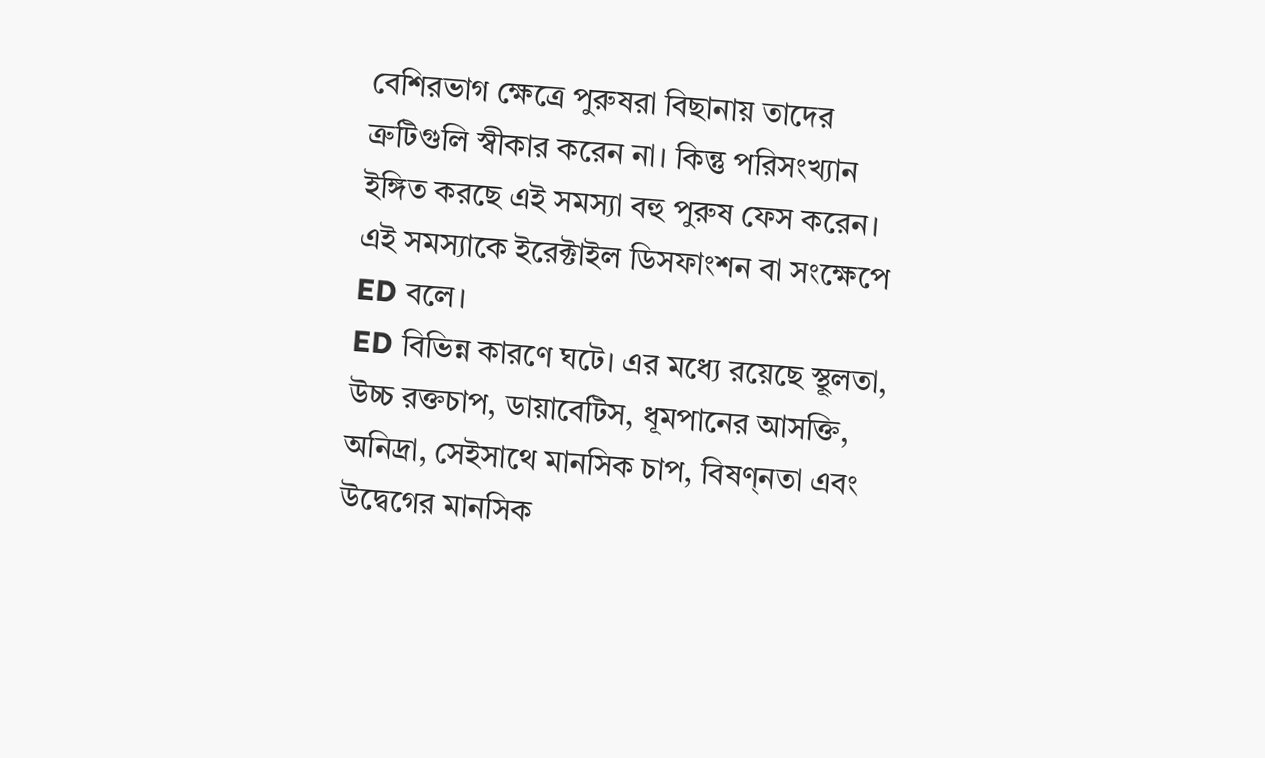বেশিরভাগ ক্ষেত্রে পুরুষরা বিছানায় তাদের ত্রুটিগুলি স্বীকার করেন না। কিন্তু পরিসংখ্যান ইঙ্গিত করছে এই সমস্যা বহু পুরুষ ফেস করেন। এই সমস্যাকে ইরেক্টাইল ডিসফাংশন বা সংক্ষেপে ED বলে।
ED বিভিন্ন কারণে ঘটে। এর মধ্যে রয়েছে স্থূলতা, উচ্চ রক্তচাপ, ডায়াবেটিস, ধূমপানের আসক্তি, অনিদ্রা, সেইসাথে মানসিক চাপ, বিষণ্নতা এবং উদ্বেগের মানসিক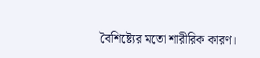বৈশিষ্ট্যের মতো শারীরিক কারণ।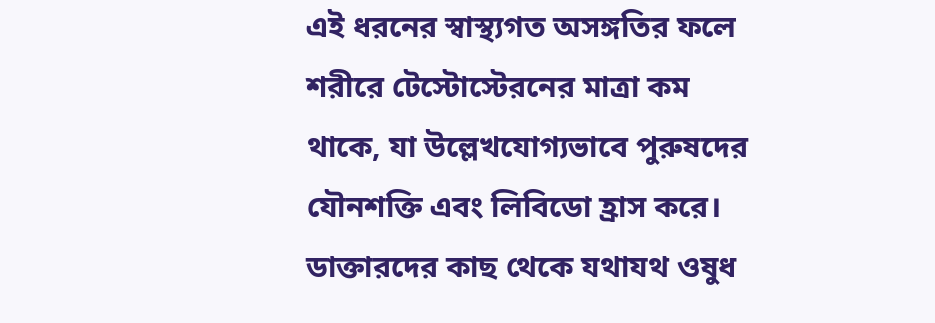এই ধরনের স্বাস্থ্যগত অসঙ্গতির ফলে শরীরে টেস্টোস্টেরনের মাত্রা কম থাকে, যা উল্লেখযোগ্যভাবে পুরুষদের যৌনশক্তি এবং লিবিডো হ্রাস করে।
ডাক্তারদের কাছ থেকে যথাযথ ওষুধ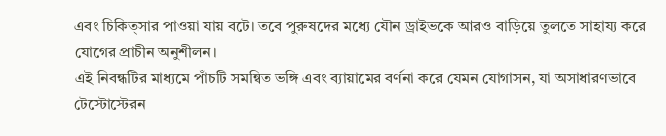এবং চিকিত্সার পাওয়া যায় বটে। তবে পুরুষদের মধ্যে যৌন ড্রাইভকে আরও বাড়িয়ে তুলতে সাহায্য করে যোগের প্রাচীন অনুশীলন।
এই নিবন্ধটির মাধ্যমে পাঁচটি সমন্বিত ভঙ্গি এবং ব্যায়ামের বর্ণনা করে যেমন যোগাসন, যা অসাধারণভাবে টেস্টোস্টেরন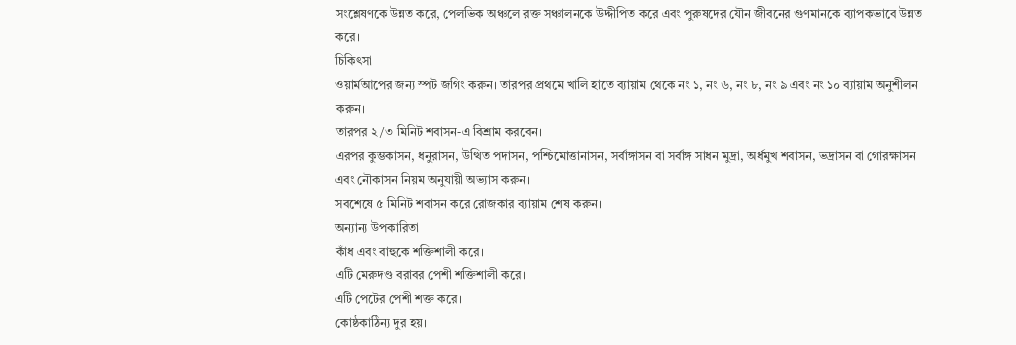সংশ্লেষণকে উন্নত করে, পেলভিক অঞ্চলে রক্ত সঞ্চালনকে উদ্দীপিত করে এবং পুরুষদের যৌন জীবনের গুণমানকে ব্যাপকভাবে উন্নত করে।
চিকিৎসা
ওয়ার্মআপের জন্য স্পট জগিং করুন। তারপর প্রথমে খালি হাতে ব্যায়াম থেকে নং ১, নং ৬, নং ৮, নং ৯ এবং নং ১০ ব্যায়াম অনুশীলন করুন।
তারপর ২/৩ মিনিট শবাসন-এ বিশ্রাম করবেন।
এরপর কুম্ভকাসন, ধনুরাসন, উত্থিত পদাসন, পশ্চিমোত্তানাসন, সর্বাঙ্গাসন বা সর্বাঙ্গ সাধন মুদ্রা, অর্ধমুখ শবাসন, ভদ্রাসন বা গোরক্ষাসন এবং নৌকাসন নিয়ম অনুযায়ী অভ্যাস করুন।
সবশেষে ৫ মিনিট শবাসন করে রোজকার ব্যায়াম শেষ করুন।
অন্যান্য উপকারিতা
কাঁধ এবং বাহুকে শক্তিশালী করে।
এটি মেরুদণ্ড বরাবর পেশী শক্তিশালী করে।
এটি পেটের পেশী শক্ত করে।
কোষ্ঠকাঠিন্য দুর হয়।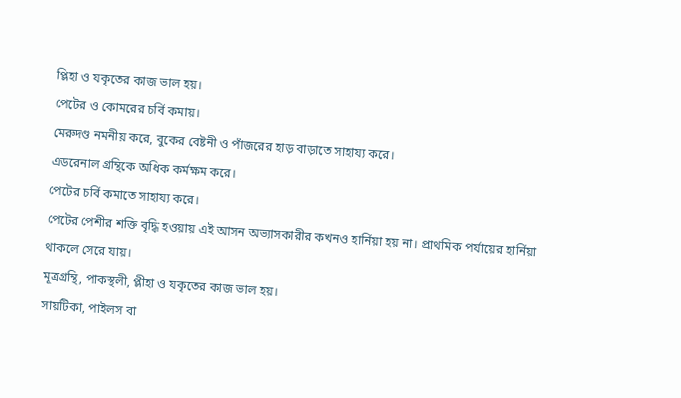প্লিহা ও যকৃতের কাজ ভাল হয়।
পেটের ও কোমরের চর্বি কমায়।
মেরুদণ্ড নমনীয় করে, বুকের বেষ্টনী ও পাঁজরের হাড় বাড়াতে সাহায্য করে।
এডরেনাল গ্রন্থিকে অধিক কর্মক্ষম করে।
পেটের চর্বি কমাতে সাহায্য করে।
পেটের পেশীর শক্তি বৃদ্ধি হওয়ায় এই আসন অভ্যাসকারীর কখনও হার্নিয়া হয় না। প্রাথমিক পর্যায়ের হার্নিয়া থাকলে সেরে যায়।
মূত্রগ্রন্থি, পাকস্থলী, প্লীহা ও যকৃতের কাজ ভাল হয়।
সায়টিকা, পাইলস বা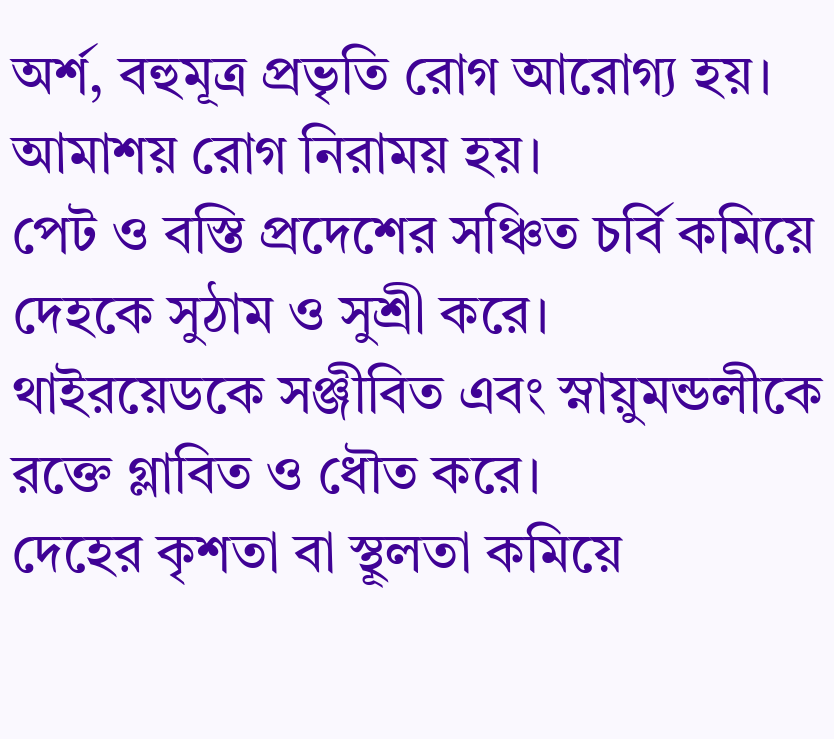অর্শ, বহুমূত্র প্রভৃতি রোগ আরোগ্য হয়।
আমাশয় রোগ নিরাময় হয়।
পেট ও বস্তি প্রদেশের সঞ্চিত চর্বি কমিয়ে দেহকে সুঠাম ও সুশ্রী করে।
থাইরয়েডকে সঞ্জীবিত এবং স্নায়ুমন্ডলীকে রক্তে গ্লাবিত ও ধৌত করে।
দেহের কৃশতা বা স্থূলতা কমিয়ে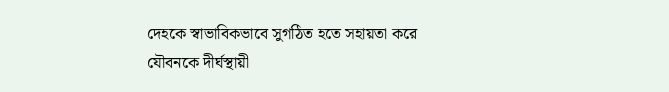দেহকে স্বাভাবিকভাবে সুগঠিত হতে সহায়তা করে যৌবনকে দীর্ঘস্থায়ী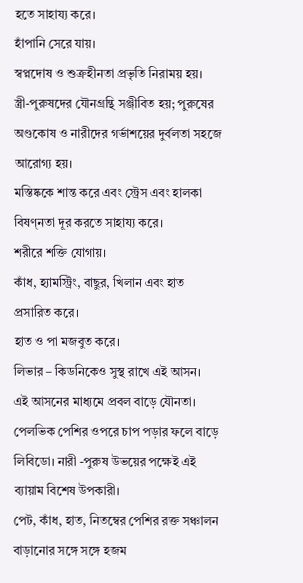হতে সাহায্য করে।
হাঁপানি সেরে যায়।
স্বপ্নদোষ ও শুক্রহীনতা প্রভৃতি নিরাময় হয়।
স্ত্রী-পুরুষদের যৌনগ্রন্থি সঞ্জীবিত হয়; পুরুষের অণ্ডকোষ ও নারীদের গর্ভাশয়ের দুর্বলতা সহজে আরোগ্য হয়।
মস্তিষ্ককে শান্ত করে এবং স্ট্রেস এবং হালকা বিষণ্নতা দূর করতে সাহায্য করে।
শরীরে শক্তি যোগায়।
কাঁধ, হ্যামস্ট্রিং, বাছুর, খিলান এবং হাত প্রসারিত করে।
হাত ও পা মজবুত করে।
লিভার – কিডনিকেও সুস্থ রাখে এই আসন।
এই আসনের মাধ্যমে প্রবল বাড়ে যৌনতা।
পেলভিক পেশির ওপরে চাপ পড়ার ফলে বাড়ে লিবিডো। নারী -পুরুষ উভয়ের পক্ষেই এই ব্যায়াম বিশেষ উপকারী।
পেট, কাঁধ, হাত, নিতম্বের পেশির রক্ত সঞ্চালন বাড়ানোর সঙ্গে সঙ্গে হজম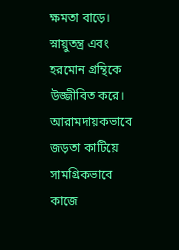ক্ষমতা বাড়ে।
স্নায়ুতন্ত্র এবং হরমোন গ্রন্থিকে উজ্জীবিত করে।
আরামদায়কভাবে জড়তা কাটিয়ে সামগ্রিকভাবে কাজে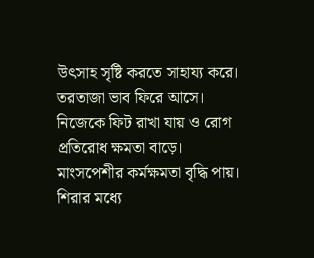উৎসাহ সৃষ্টি করতে সাহায্য করে।
তরতাজা ভাব ফিরে আসে।
নিজেকে ফিট রাখা যায় ও রোগ প্রতিরোধ ক্ষমতা বাড়ে।
মাংসপেশীর কর্মক্ষমতা বৃদ্ধি পায়।
শিরার মধ্যে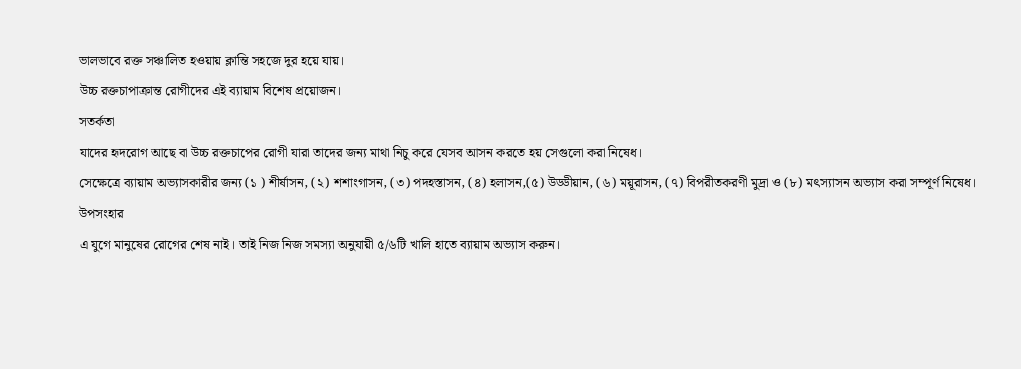ভালভাবে রক্ত সঞ্চালিত হওয়ায় ক্লান্তি সহজে দুর হয়ে যায়।
উচ্চ রক্তচাপাক্রান্ত রোগীদের এই ব্যায়াম বিশেষ প্রয়োজন।
সতর্কতা
যাদের হৃদরোগ আছে বা উচ্চ রক্তচাপের রোগী যারা তাদের জন্য মাথা নিচু করে যেসব আসন করতে হয় সেগুলো করা নিষেধ।
সেক্ষেত্রে ব্যায়াম অভ্যাসকারীর জন্য (১ ) শীর্ষাসন, (২) শশাংগাসন, (৩) পদহস্তাসন, (৪) হলাসন,(৫) উড্ডীয়ান, (৬) ময়ূরাসন, (৭) বিপরীতকরণী মুদ্রা ও (৮) মৎস্যাসন অভ্যাস করা সম্পূর্ণ নিষেধ।
উপসংহার
এ যুগে মানুষের রোগের শেষ নাই। তাই নিজ নিজ সমস্যা অনুযায়ী ৫/৬টি খালি হাতে ব্যায়াম অভ্যাস করুন।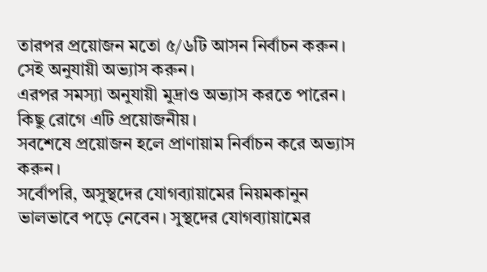তারপর প্রয়োজন মতো ৫/৬টি আসন নির্বাচন করুন। সেই অনুযায়ী অভ্যাস করুন।
এরপর সমস্যা অনুযায়ী মুদ্রাও অভ্যাস করতে পারেন। কিছু রোগে এটি প্রয়োজনীয়।
সবশেষে প্রয়োজন হলে প্রাণায়াম নির্বাচন করে অভ্যাস করুন।
সর্বোপরি, অসুস্থদের যোগব্যায়ামের নিয়মকানুন ভালভাবে পড়ে নেবেন। সুস্থদের যোগব্যায়ামের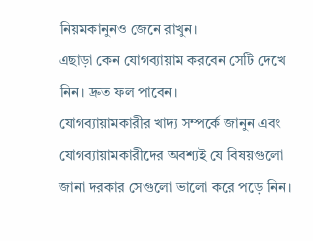নিয়মকানুনও জেনে রাখুন।
এছাড়া কেন যোগব্যায়াম করবেন সেটি দেখে নিন। দ্রুত ফল পাবেন।
যোগব্যায়ামকারীর খাদ্য সম্পর্কে জানুন এবং যোগব্যায়ামকারীদের অবশ্যই যে বিষয়গুলো জানা দরকার সেগুলো ভালো করে পড়ে নিন।